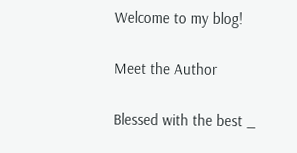Welcome to my blog!

Meet the Author

Blessed with the best _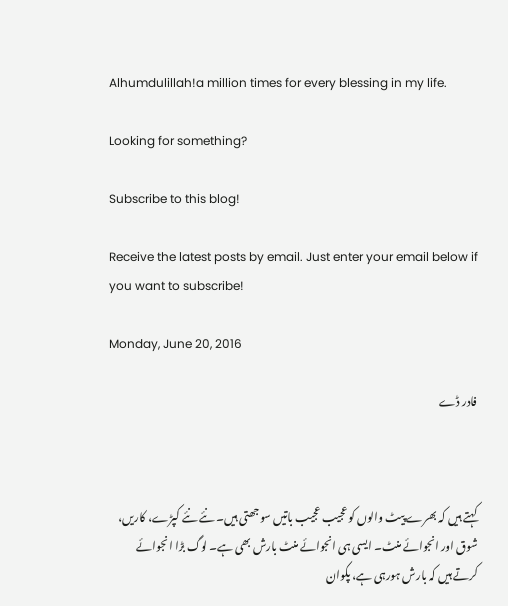Alhumdulillah!a million times for every blessing in my life.

Looking for something?

Subscribe to this blog!

Receive the latest posts by email. Just enter your email below if you want to subscribe!

Monday, June 20, 2016

فادر ڈے



کہتے ہیں کہ بھرے پیٹ والوں کو عجیب عجیب باتیں سوجھتی ہیں۔ نئے نئے کپڑے، کاریں، شوق اور انجوائے منٹ۔ ایسی ہی انجوائے منٹ بارش بھی ہے۔ لوگ بڑا انجوائے کرتے ہیں کہ بارش ہورہی ہے، پکوان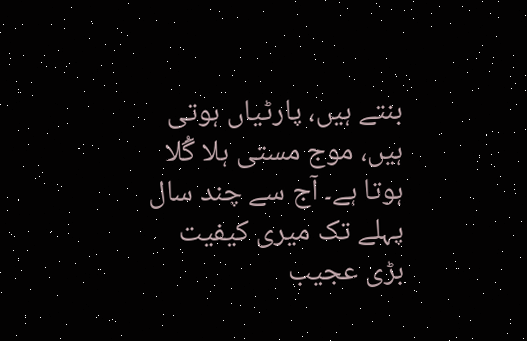بنتے ہیں، پارٹیاں ہوتی ہیں، موج مستی ہلا گُلا ہوتا ہے۔ آج سے چند سال پہلے تک میری کیفیت بڑی عجیب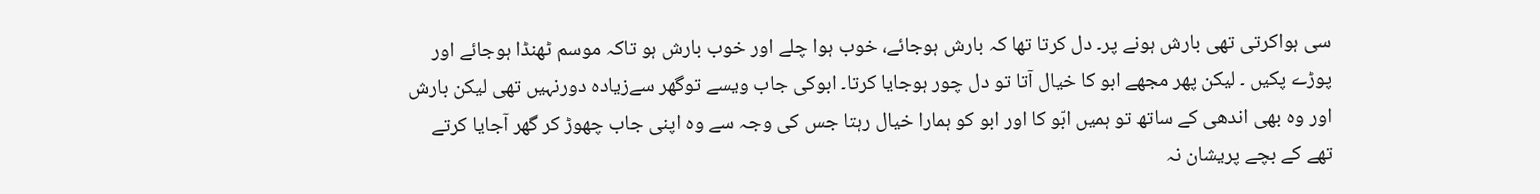سی ہواکرتی تھی بارش ہونے پر۔ دل کرتا تھا کہ بارش ہوجائے، خوب ہوا چلے اور خوب بارش ہو تاکہ موسم ٹھنڈا ہوجائے اور پوڑے پکیں ۔ لیکن پھر مجھے ابو کا خیال آتا تو دل چور ہوجایا کرتا۔ ابوکی جاب ویسے توگھر سےزیادہ دورنہیں تھی لیکن بارش اور وہ بھی اندھی کے ساتھ تو ہمیں ابّو کا اور ابو کو ہمارا خیال رہتا جس کی وجہ سے وہ اپنی جاب چھوڑ کر گھر آجایا کرتے تھے کے بچے پریشان نہ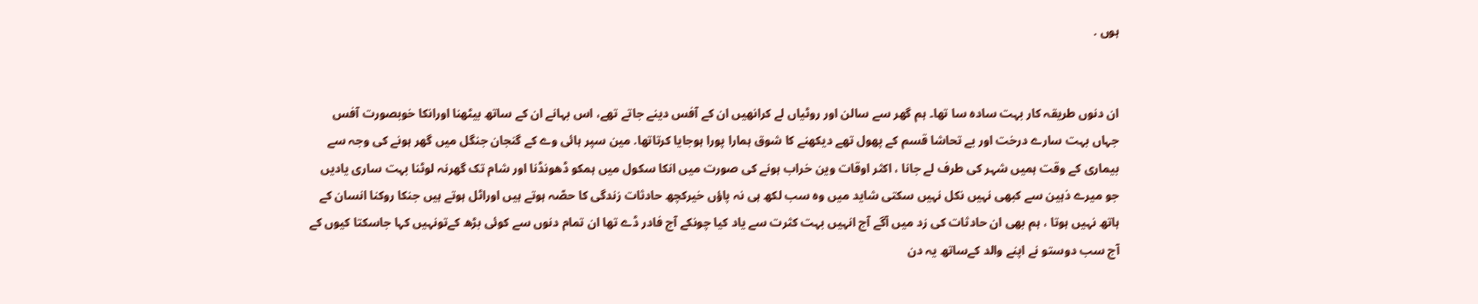ہوں .


ان دنوں طریقہ کار بہت سادہ سا تھا۔ ہم گھر سے سالن اور روٹیاں لے کرانھیں ان کے آفس دینے جاتے تھے، اس بہانے ان کے ساتھ بیٹھنا اورانکا خوبصورت آفس جہاں بہت سارے درخت اور بے تحاشا قسم کے پھول تھے دیکھنے کا شوق ہمارا پورا ہوجایا کرتاتھا. مین سپر ہائی وے کے گنجان جنگل میں گھر ہونے کی وجہ سے بیماری کے وقت ہمیں شہر کی طرف لے جانا ، اکثر اوقات وین خراب ہونے کی صورت میں انکا سکول میں ہمکو ڈھونڈنا اور شام تک گھرنہ لوٹنا بہت ساری یادیں جو میرے ذہین سے کبھی نہیں نکل نہیں سکتی شاید میں وہ سب لکھ ہی نہ پاؤں خیرکچھ حادثات زندگی کا حصّہ ہوتے ہیں اوراٹل ہوتے ہیں جنکا روکنا انسان کے ہاتھ نہیں ہوتا ، ہم بھی ان حادثات کی زد میں آگے آج انہیں بہت کثرت سے یاد کیا چونکے آج فادر ڈے تھا ان تمام دنوں سے کوئی بڑھ کےتونہیں کہا جاسکتا کیوں کے آج سب دوستو نے اپنے والد کےساتھ یہ دن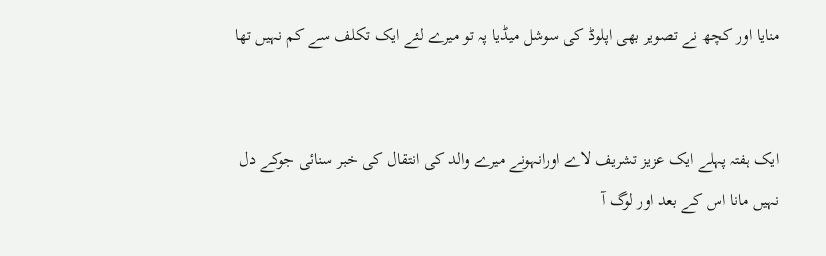منایا اور کچھ نے تصویر بھی اپلوڈ کی سوشل میڈیا پہ تو میرے لئے ایک تکلف سے کم نہیں تھا


ایک ہفتہ پہلے ایک عزیز تشریف لاے اورانہونے میرے والد کی انتقال کی خبر سنائی جوکے دل نہیں مانا اس کے بعد اور لوگ آ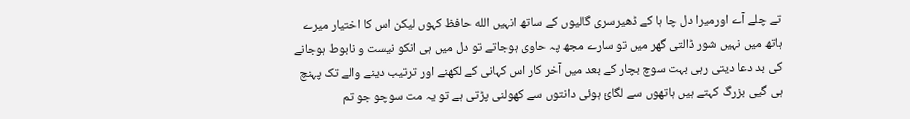تے چلے آے اورمیرا دل چا ہا کے ڈھیرسری گالیوں کے ساتھ انہیں الله حافظ کہوں لیکن اس کا اختیار میرے ہاتھ میں نہیں شور ڈالتی گھر میں تو سارے مجھ پہ حاوی ہوجاتے تو دل میں ہی انکو نیست و نابوط ہوجانے کی بد دعا دیتی رہی بہت سوچ بچار کے بعد میں آخر کار اس کہانی کے لکھنے اور ترتیب دینے والے تک پہنچ ہی گیی بزرگ کہتے ہیں ہاتھوں سے لگائ ہوئی دانتوں سے کھولنی پڑتی ہے تو یہ مت سوچو جو تم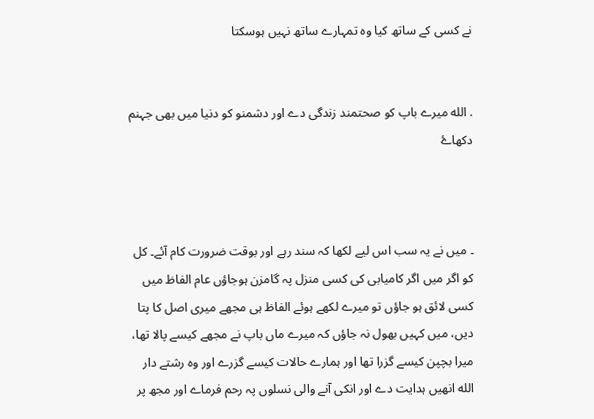نے کسی کے ساتھ کیا وہ تمہارے ساتھ نہیں ہوسکتا


. الله میرے باپ کو صحتمند زندگی دے اور دشمنو کو دنیا میں بھی جہنم دکھاۓ



۔ میں نے یہ سب اس لیے لکھا کہ سند رہے اور بوقت ضرورت کام آئے۔ کل کو اگر میں اگر کامیابی کی کسی منزل پہ گامزن ہوجاؤں عام الفاظ میں کسی لائق ہو جاؤں تو میرے لکھے ہوئے الفاظ ہی مجھے میری اصل کا پتا دیں، میں کہیں بھول نہ جاؤں کہ میرے ماں باپ نے مجھے کیسے پالا تھا، میرا بچپن کیسے گزرا تھا اور ہمارے حالات کیسے گزرے اور وہ رشتے دار الله انھیں ہدایت دے اور انکی آنے والی نسلوں پہ رحم فرماے اور مجھ پر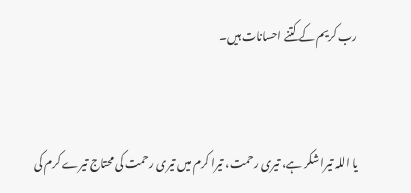رب کریم کے کتنے احسانات ہیں۔


یا اللہ تیرا شکر ہے، تیری رحمت، تیرا کرم میں تیری رحمت کی محتاج تیرے کرم کی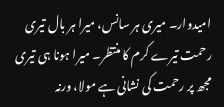امیدوار۔ میری ہر سانس، میرا ہر بال تیری رحمت تیرے کرم کا منتظر۔ میرا ہونا ہی تیری مجھ پر رحمت کی نشانی ہے مولا، ورنہ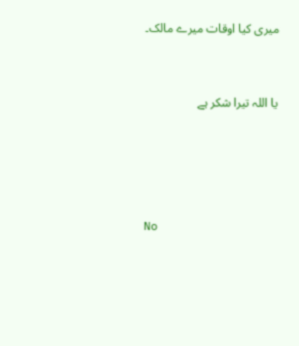میری کیا اوقات میرے مالک۔


یا اللہ تیرا شکر ہے




No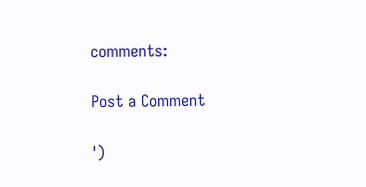comments:

Post a Comment

')